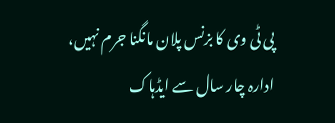پی ٹی وی کا بزنس پلان مانگنا جرم نہیں، ادارہ چار سال سے ایڈہاک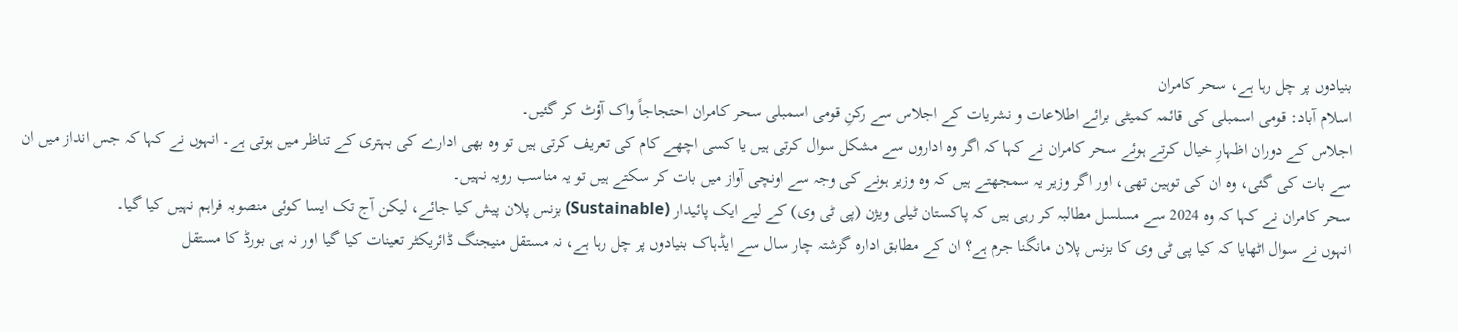بنیادوں پر چل رہا ہے، سحر کامران
اسلام آباد: قومی اسمبلی کی قائمہ کمیٹی برائے اطلاعات و نشریات کے اجلاس سے رکنِ قومی اسمبلی سحر کامران احتجاجاً واک آؤٹ کر گئیں۔
اجلاس کے دوران اظہارِ خیال کرتے ہوئے سحر کامران نے کہا کہ اگر وہ اداروں سے مشکل سوال کرتی ہیں یا کسی اچھے کام کی تعریف کرتی ہیں تو وہ بھی ادارے کی بہتری کے تناظر میں ہوتی ہے۔ انہوں نے کہا کہ جس انداز میں ان سے بات کی گئی، وہ ان کی توہین تھی، اور اگر وزیر یہ سمجھتے ہیں کہ وہ وزیر ہونے کی وجہ سے اونچی آواز میں بات کر سکتے ہیں تو یہ مناسب رویہ نہیں۔
سحر کامران نے کہا کہ وہ 2024 سے مسلسل مطالبہ کر رہی ہیں کہ پاکستان ٹیلی ویژن (پی ٹی وی) کے لیے ایک پائیدار (Sustainable) بزنس پلان پیش کیا جائے، لیکن آج تک ایسا کوئی منصوبہ فراہم نہیں کیا گیا۔
انہوں نے سوال اٹھایا کہ کیا پی ٹی وی کا بزنس پلان مانگنا جرم ہے؟ ان کے مطابق ادارہ گزشتہ چار سال سے ایڈہاک بنیادوں پر چل رہا ہے، نہ مستقل منیجنگ ڈائریکٹر تعینات کیا گیا اور نہ ہی بورڈ کا مستقل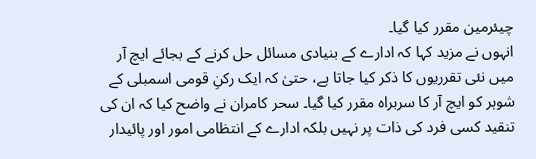چیئرمین مقرر کیا گیا۔
انہوں نے مزید کہا کہ ادارے کے بنیادی مسائل حل کرنے کے بجائے ایچ آر میں نئی تقرریوں کا ذکر کیا جاتا ہے، حتیٰ کہ ایک رکنِ قومی اسمبلی کے شوہر کو ایچ آر کا سربراہ مقرر کیا گیا۔ سحر کامران نے واضح کیا کہ ان کی تنقید کسی فرد کی ذات پر نہیں بلکہ ادارے کے انتظامی امور اور پائیدار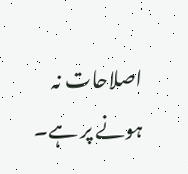اصلاحات نہ ہونے پر ہے۔